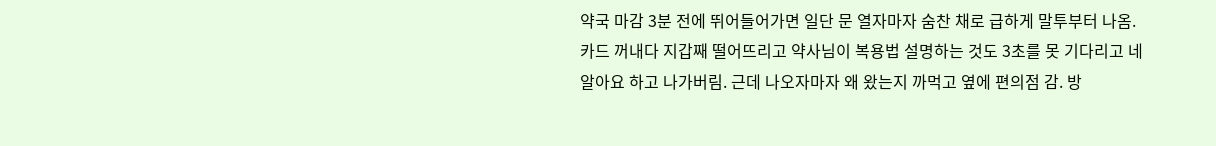약국 마감 3분 전에 뛰어들어가면 일단 문 열자마자 숨찬 채로 급하게 말투부터 나옴. 카드 꺼내다 지갑째 떨어뜨리고 약사님이 복용법 설명하는 것도 3초를 못 기다리고 네 알아요 하고 나가버림. 근데 나오자마자 왜 왔는지 까먹고 옆에 편의점 감. 방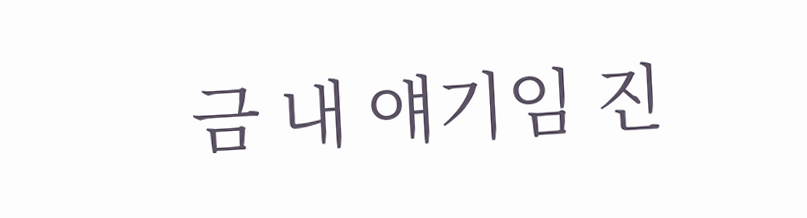금 내 얘기임 진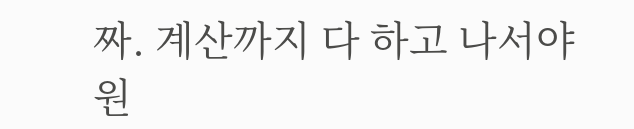짜. 계산까지 다 하고 나서야 원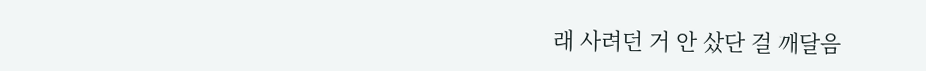래 사려던 거 안 샀단 걸 깨달음